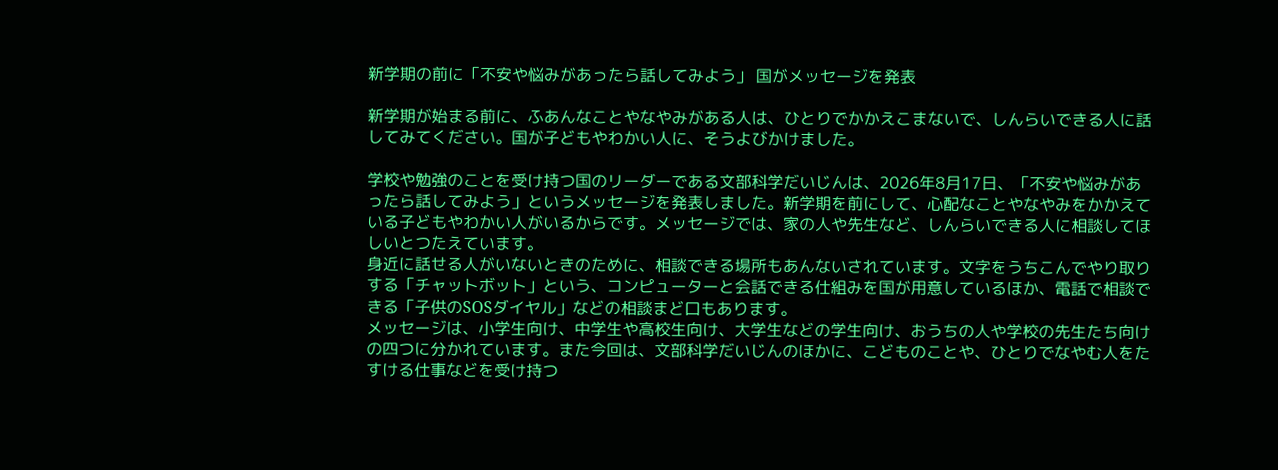新学期の前に「不安や悩みがあったら話してみよう」 国がメッセージを発表

新学期が始まる前に、ふあんなことやなやみがある人は、ひとりでかかえこまないで、しんらいできる人に話してみてください。国が子どもやわかい人に、そうよびかけました。

学校や勉強のことを受け持つ国のリーダーである文部科学だいじんは、2026年8月17日、「不安や悩みがあったら話してみよう」というメッセージを発表しました。新学期を前にして、心配なことやなやみをかかえている子どもやわかい人がいるからです。メッセージでは、家の人や先生など、しんらいできる人に相談してほしいとつたえています。
身近に話せる人がいないときのために、相談できる場所もあんないされています。文字をうちこんでやり取りする「チャットボット」という、コンピューターと会話できる仕組みを国が用意しているほか、電話で相談できる「子供のSOSダイヤル」などの相談まど口もあります。
メッセージは、小学生向け、中学生や高校生向け、大学生などの学生向け、おうちの人や学校の先生たち向けの四つに分かれています。また今回は、文部科学だいじんのほかに、こどものことや、ひとりでなやむ人をたすける仕事などを受け持つ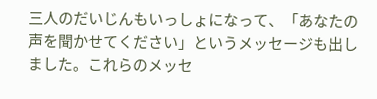三人のだいじんもいっしょになって、「あなたの声を聞かせてください」というメッセージも出しました。これらのメッセ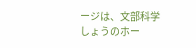ージは、文部科学しょうのホー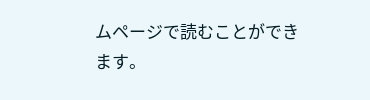ムページで読むことができます。